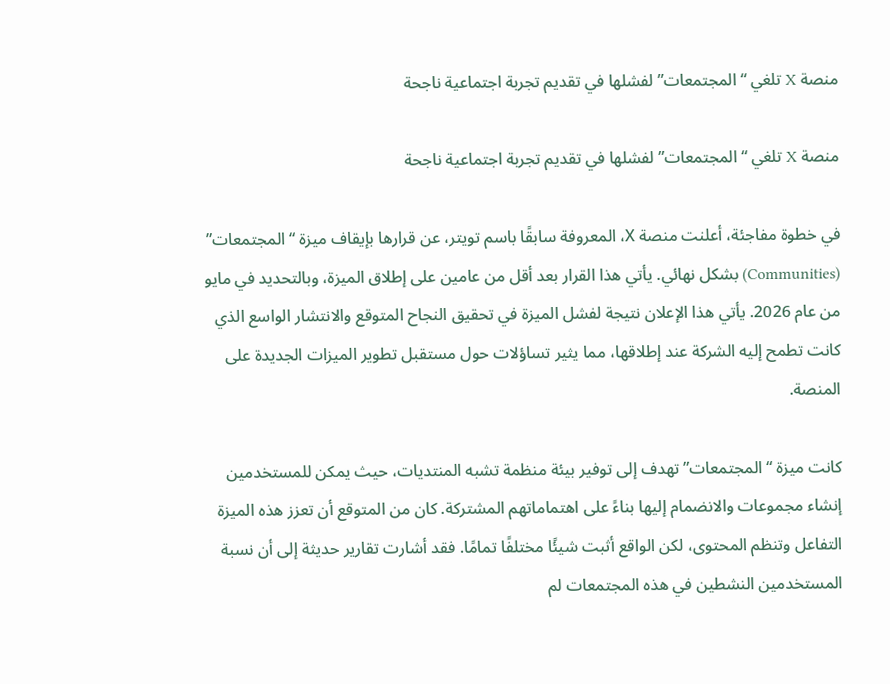منصة X تلغي “المجتمعات” لفشلها في تقديم تجربة اجتماعية ناجحة

منصة X تلغي “المجتمعات” لفشلها في تقديم تجربة اجتماعية ناجحة

في خطوة مفاجئة، أعلنت منصة X، المعروفة سابقًا باسم تويتر، عن قرارها بإيقاف ميزة “المجتمعات” (Communities) بشكل نهائي. يأتي هذا القرار بعد أقل من عامين على إطلاق الميزة، وبالتحديد في مايو من عام 2026. يأتي هذا الإعلان نتيجة لفشل الميزة في تحقيق النجاح المتوقع والانتشار الواسع الذي كانت تطمح إليه الشركة عند إطلاقها، مما يثير تساؤلات حول مستقبل تطوير الميزات الجديدة على المنصة.

كانت ميزة “المجتمعات” تهدف إلى توفير بيئة منظمة تشبه المنتديات، حيث يمكن للمستخدمين إنشاء مجموعات والانضمام إليها بناءً على اهتماماتهم المشتركة. كان من المتوقع أن تعزز هذه الميزة التفاعل وتنظم المحتوى، لكن الواقع أثبت شيئًا مختلفًا تمامًا. فقد أشارت تقارير حديثة إلى أن نسبة المستخدمين النشطين في هذه المجتمعات لم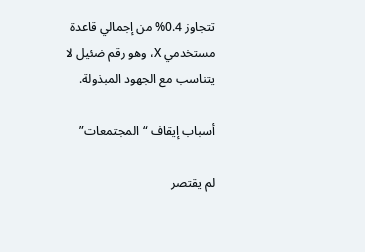تتجاوز 0.4% من إجمالي قاعدة مستخدمي X، وهو رقم ضئيل لا يتناسب مع الجهود المبذولة.

أسباب إيقاف “المجتمعات”

لم يقتصر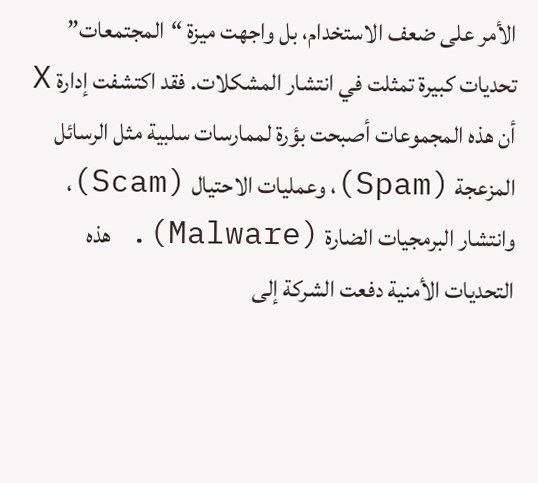الأمر على ضعف الاستخدام، بل واجهت ميزة “المجتمعات” تحديات كبيرة تمثلت في انتشار المشكلات. فقد اكتشفت إدارة X أن هذه المجموعات أصبحت بؤرة لممارسات سلبية مثل الرسائل المزعجة (Spam)، وعمليات الاحتيال (Scam)، وانتشار البرمجيات الضارة (Malware). هذه التحديات الأمنية دفعت الشركة إلى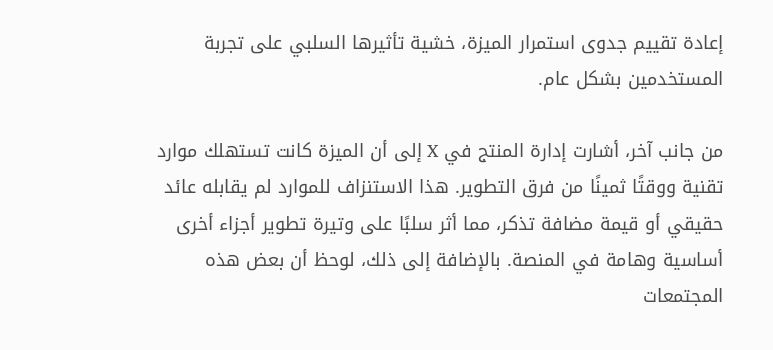إعادة تقييم جدوى استمرار الميزة، خشية تأثيرها السلبي على تجربة المستخدمين بشكل عام.

من جانب آخر، أشارت إدارة المنتج في X إلى أن الميزة كانت تستهلك موارد تقنية ووقتًا ثمينًا من فرق التطوير. هذا الاستنزاف للموارد لم يقابله عائد حقيقي أو قيمة مضافة تذكر، مما أثر سلبًا على وتيرة تطوير أجزاء أخرى أساسية وهامة في المنصة. بالإضافة إلى ذلك، لوحظ أن بعض هذه المجتمعات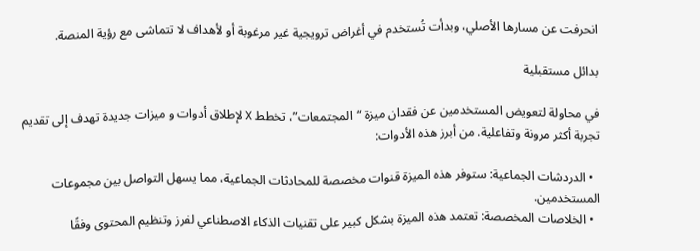انحرفت عن مسارها الأصلي، وبدأت تُستخدم في أغراض ترويجية غير مرغوبة أو لأهداف لا تتماشى مع رؤية المنصة.

بدائل مستقبلية

في محاولة لتعويض المستخدمين عن فقدان ميزة “المجتمعات”، تخطط X لإطلاق أدوات و ميزات جديدة تهدف إلى تقديم تجربة أكثر مرونة وتفاعلية. من أبرز هذه الأدوات:

  • الدردشات الجماعية: ستوفر هذه الميزة قنوات مخصصة للمحادثات الجماعية، مما يسهل التواصل بين مجموعات المستخدمين.
  • الخلاصات المخصصة: تعتمد هذه الميزة بشكل كبير على تقنيات الذكاء الاصطناعي لفرز وتنظيم المحتوى وفقًا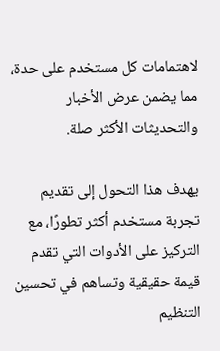لاهتمامات كل مستخدم على حدة، مما يضمن عرض الأخبار والتحديثات الأكثر صلة.

يهدف هذا التحول إلى تقديم تجربة مستخدم أكثر تطورًا، مع التركيز على الأدوات التي تقدم قيمة حقيقية وتساهم في تحسين التنظيم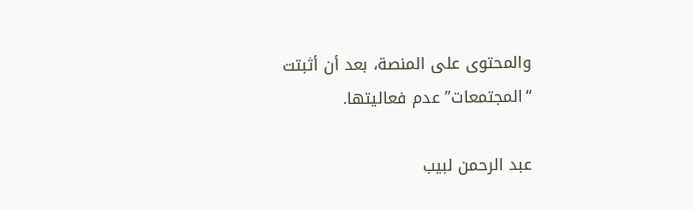والمحتوى على المنصة، بعد أن أثبتت “المجتمعات” عدم فعاليتها.

عبد الرحمن لبيب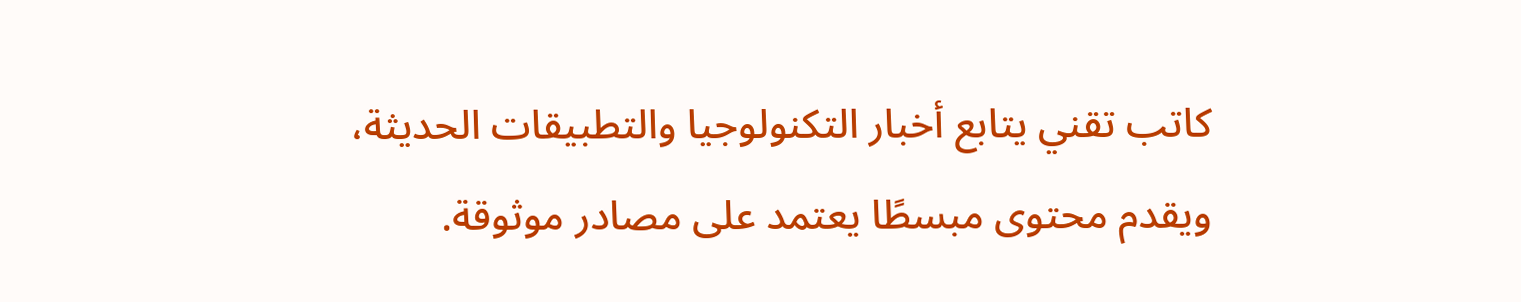كاتب تقني يتابع أخبار التكنولوجيا والتطبيقات الحديثة، ويقدم محتوى مبسطًا يعتمد على مصادر موثوقة.